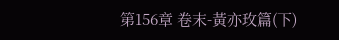第156章 卷末-黃亦玫篇(下)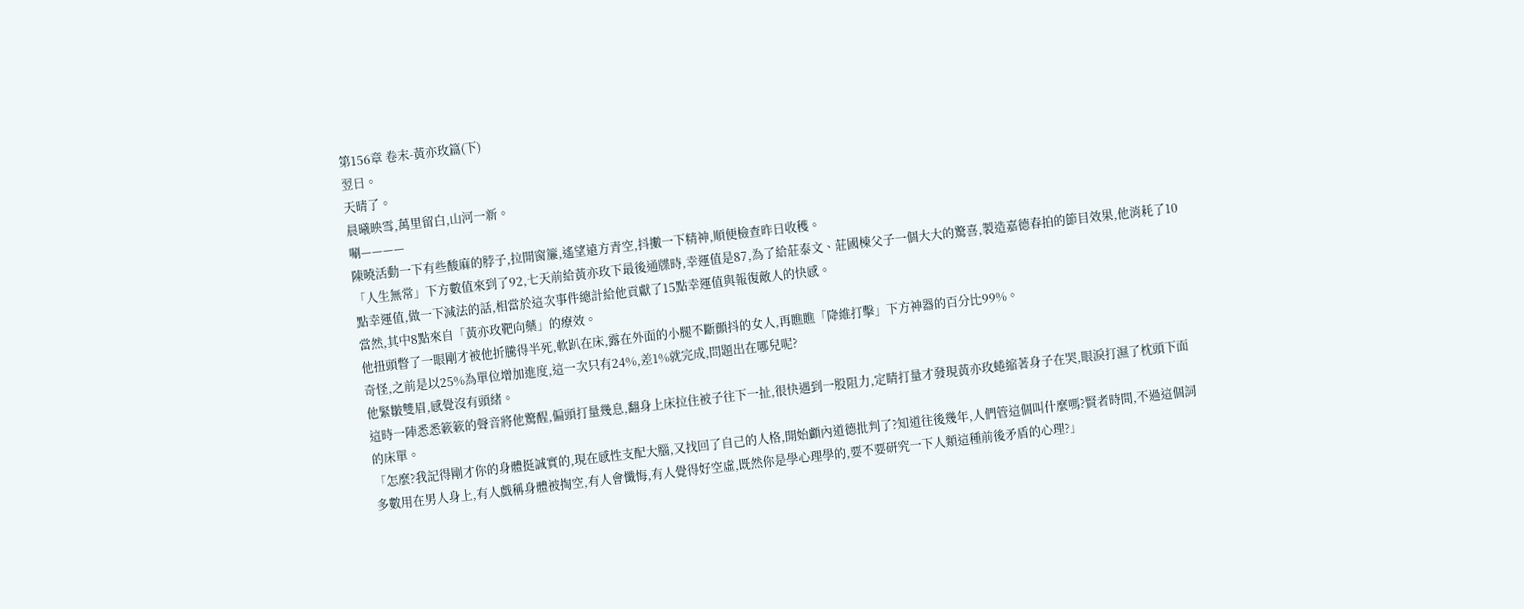第156章 卷末-黃亦玫篇(下)
翌日。
天晴了。
晨曦映雪,萬里留白,山河一新。
唰————
陳曉活動一下有些酸麻的脖子,拉開窗簾,遙望遠方青空,抖擻一下精神,順便檢查昨日收穫。
「人生無常」下方數值來到了92,七天前給黃亦玫下最後通牒時,幸運值是87,為了給莊泰文、莊國棟父子一個大大的驚喜,製造嘉德春拍的節目效果,他消耗了10點幸運值,做一下減法的話,相當於這次事件總計給他貢獻了15點幸運值與報復敵人的快感。
當然,其中8點來自「黃亦玫靶向藥」的療效。
他扭頭瞥了一眼剛才被他折騰得半死,軟趴在床,露在外面的小腿不斷顫抖的女人,再瞧瞧「降維打擊」下方神器的百分比99%。
奇怪,之前是以25%為單位增加進度,這一次只有24%,差1%就完成,問題出在哪兒呢?
他緊皺雙眉,感覺沒有頭緒。
這時一陣悉悉簌簌的聲音將他驚醒,偏頭打量幾息,翻身上床拉住被子往下一扯,很快遇到一股阻力,定睛打量才發現黃亦玫蜷縮著身子在哭,眼淚打濕了枕頭下面的床單。
「怎麼?我記得剛才你的身體挺誠實的,現在感性支配大腦,又找回了自己的人格,開始顱內道德批判了?知道往後幾年,人們管這個叫什麼嗎?賢者時間,不過這個詞多數用在男人身上,有人戲稱身體被掏空,有人會懺悔,有人覺得好空虛,既然你是學心理學的,要不要研究一下人類這種前後矛盾的心理?」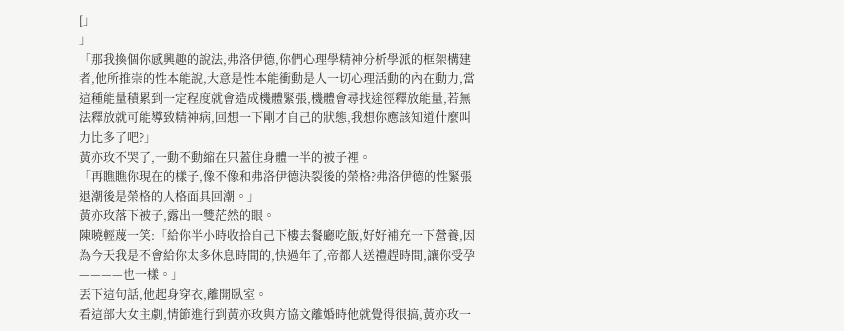[」
」
「那我換個你感興趣的說法,弗洛伊德,你們心理學精神分析學派的框架構建者,他所推崇的性本能說,大意是性本能衝動是人一切心理活動的內在動力,當這種能量積累到一定程度就會造成機體緊張,機體會尋找途徑釋放能量,若無法釋放就可能導致精神病,回想一下剛才自己的狀態,我想你應該知道什麼叫力比多了吧?」
黃亦玫不哭了,一動不動縮在只蓋住身體一半的被子裡。
「再瞧瞧你現在的樣子,像不像和弗洛伊德決裂後的榮格?弗洛伊德的性緊張退潮後是榮格的人格面具回潮。」
黃亦玫落下被子,露出一雙茫然的眼。
陳曉輕蔑一笑:「給你半小時收拾自己下樓去餐廳吃飯,好好補充一下營養,因為今天我是不會給你太多休息時間的,快過年了,帝都人送禮趕時間,讓你受孕————也一樣。」
丟下這句話,他起身穿衣,離開臥室。
看這部大女主劇,情節進行到黃亦玫與方協文離婚時他就覺得很搞,黃亦玫一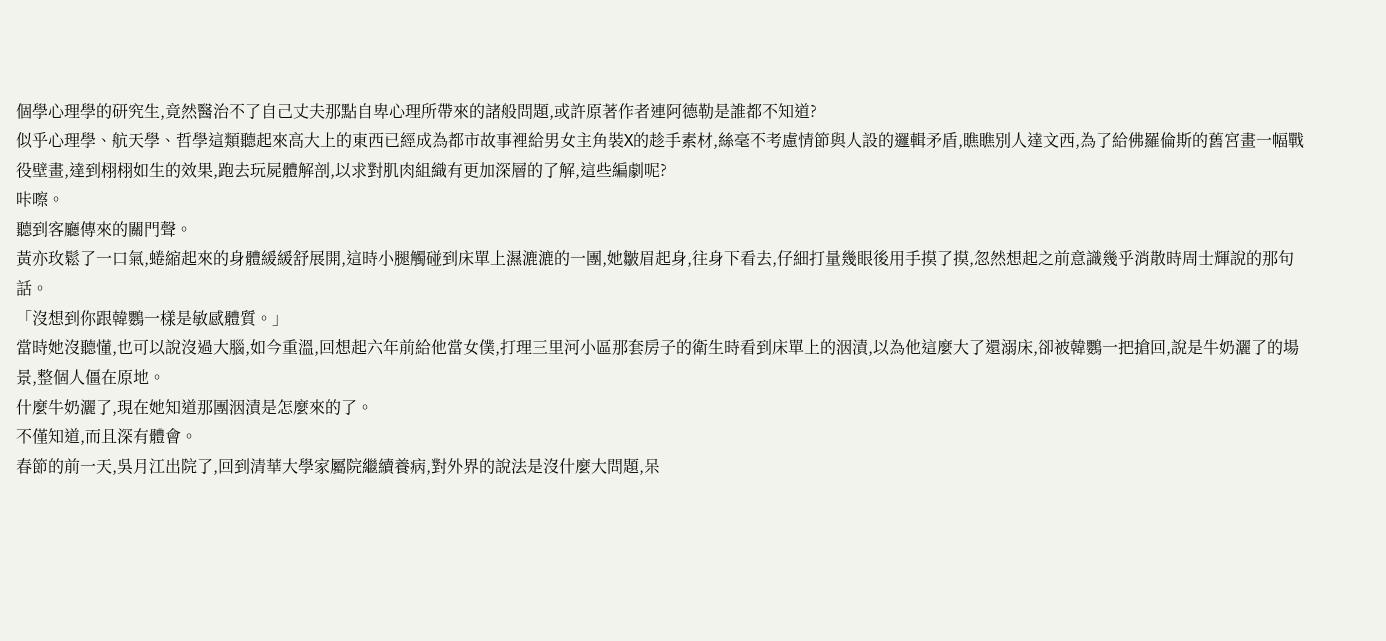個學心理學的研究生,竟然醫治不了自己丈夫那點自卑心理所帶來的諸般問題,或許原著作者連阿德勒是誰都不知道?
似乎心理學、航天學、哲學這類聽起來高大上的東西已經成為都市故事裡給男女主角裝X的趁手素材,絲毫不考慮情節與人設的邏輯矛盾,瞧瞧別人達文西,為了給佛羅倫斯的舊宮畫一幅戰役壁畫,達到栩栩如生的效果,跑去玩屍體解剖,以求對肌肉組織有更加深層的了解,這些編劇呢?
咔嚓。
聽到客廳傳來的關門聲。
黃亦玫鬆了一口氣,蜷縮起來的身體緩緩舒展開,這時小腿觸碰到床單上濕漉漉的一團,她皺眉起身,往身下看去,仔細打量幾眼後用手摸了摸,忽然想起之前意識幾乎消散時周士輝說的那句話。
「沒想到你跟韓鸚一樣是敏感體質。」
當時她沒聽懂,也可以說沒過大腦,如今重溫,回想起六年前給他當女僕,打理三里河小區那套房子的衛生時看到床單上的洇漬,以為他這麼大了還溺床,卻被韓鸚一把搶回,說是牛奶灑了的場景,整個人僵在原地。
什麼牛奶灑了,現在她知道那團洇漬是怎麼來的了。
不僅知道,而且深有體會。
春節的前一天,吳月江出院了,回到清華大學家屬院繼續養病,對外界的說法是沒什麼大問題,呆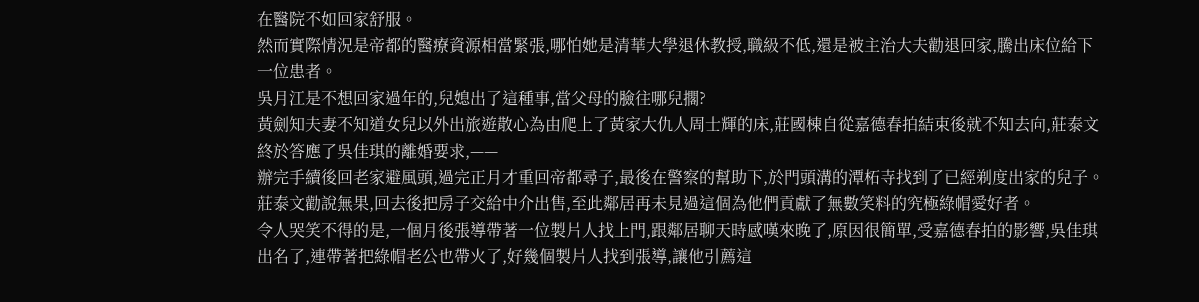在醫院不如回家舒服。
然而實際情況是帝都的醫療資源相當緊張,哪怕她是清華大學退休教授,職級不低,還是被主治大夫勸退回家,騰出床位給下一位患者。
吳月江是不想回家過年的,兒媳出了這種事,當父母的臉往哪兒擱?
黃劍知夫妻不知道女兒以外出旅遊散心為由爬上了黃家大仇人周士輝的床,莊國棟自從嘉德春拍結束後就不知去向,莊泰文終於答應了吳佳琪的離婚要求,——
辦完手續後回老家避風頭,過完正月才重回帝都尋子,最後在警察的幫助下,於門頭溝的潭柘寺找到了已經剃度出家的兒子。
莊泰文勸說無果,回去後把房子交給中介出售,至此鄰居再未見過這個為他們貢獻了無數笑料的究極綠帽愛好者。
令人哭笑不得的是,一個月後張導帶著一位製片人找上門,跟鄰居聊天時感嘆來晚了,原因很簡單,受嘉德春拍的影響,吳佳琪出名了,連帶著把綠帽老公也帶火了,好幾個製片人找到張導,讓他引薦這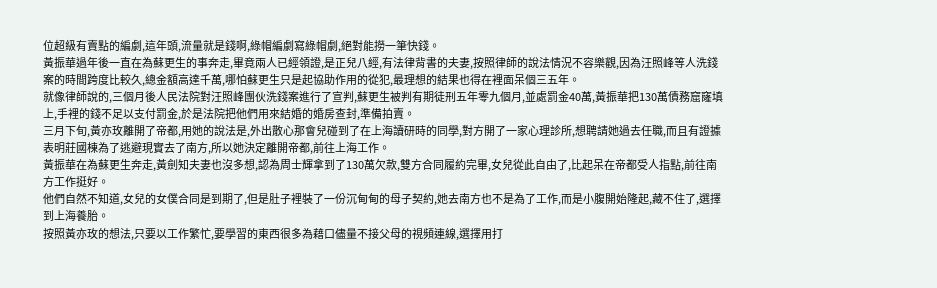位超級有賣點的編劇,這年頭,流量就是錢啊,綠帽編劇寫綠帽劇,絕對能撈一筆快錢。
黃振華過年後一直在為蘇更生的事奔走,畢竟兩人已經領證,是正兒八經,有法律背書的夫妻,按照律師的說法情況不容樂觀,因為汪照峰等人洗錢案的時間跨度比較久,總金額高達千萬,哪怕蘇更生只是起協助作用的從犯,最理想的結果也得在裡面呆個三五年。
就像律師說的,三個月後人民法院對汪照峰團伙洗錢案進行了宣判,蘇更生被判有期徒刑五年零九個月,並處罰金40萬,黃振華把130萬債務窟窿填上,手裡的錢不足以支付罰金,於是法院把他們用來結婚的婚房查封,準備拍賣。
三月下旬,黃亦玫離開了帝都,用她的說法是,外出散心那會兒碰到了在上海讀研時的同學,對方開了一家心理診所,想聘請她過去任職,而且有證據表明莊國棟為了逃避現實去了南方,所以她決定離開帝都,前往上海工作。
黃振華在為蘇更生奔走,黃劍知夫妻也沒多想,認為周士輝拿到了130萬欠款,雙方合同履約完畢,女兒從此自由了,比起呆在帝都受人指點,前往南方工作挺好。
他們自然不知道,女兒的女僕合同是到期了,但是肚子裡裝了一份沉甸甸的母子契約,她去南方也不是為了工作,而是小腹開始隆起,藏不住了,選擇到上海養胎。
按照黃亦玫的想法,只要以工作繁忙,要學習的東西很多為藉口儘量不接父母的視頻連線,選擇用打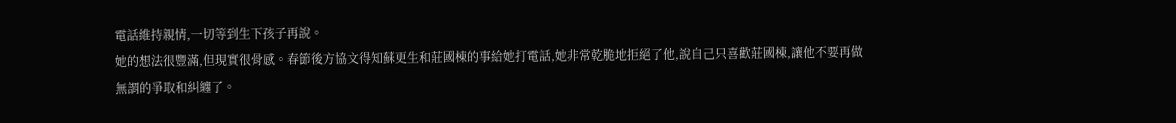電話維持親情,一切等到生下孩子再說。
她的想法很豐滿,但現實很骨感。春節後方協文得知蘇更生和莊國棟的事給她打電話,她非常乾脆地拒絕了他,說自己只喜歡莊國棟,讓他不要再做無謂的爭取和糾纏了。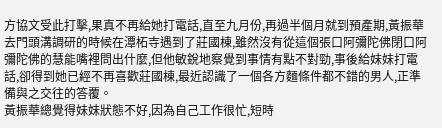方協文受此打擊,果真不再給她打電話,直至九月份,再過半個月就到預產期,黃振華去門頭溝調研的時候在潭柘寺遇到了莊國棟,雖然沒有從這個張口阿彌陀佛閉口阿彌陀佛的慧能嘴裡問出什麼,但他敏銳地察覺到事情有點不對勁,事後給妹妹打電話,卻得到她已經不再喜歡莊國棟,最近認識了一個各方麵條件都不錯的男人,正準備與之交往的答覆。
黃振華總覺得妹妹狀態不好,因為自己工作很忙,短時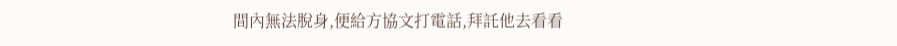間內無法脫身,便給方協文打電話,拜託他去看看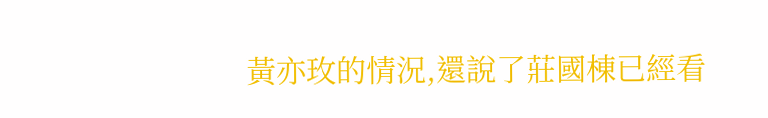黃亦玫的情況,還說了莊國棟已經看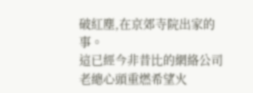破紅塵,在京郊寺院出家的事。
這已經今非昔比的網絡公司老總心頭重燃希望火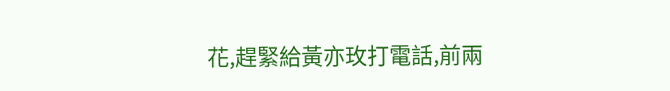花,趕緊給黃亦玫打電話,前兩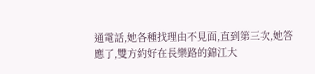通電話,她各種找理由不見面,直到第三次,她答應了,雙方約好在長樂路的錦江大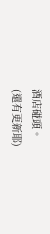酒店碰頭。
(還有更新耶)